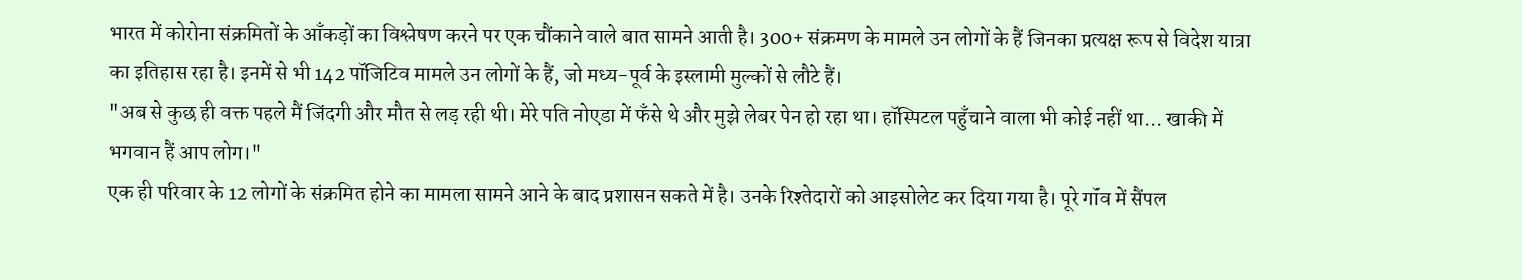भारत में कोरोना संक्रमितों के आँकड़ों का विश्लेषण करने पर एक चौंकाने वाले बात सामने आती है। 300+ संक्रमण के मामले उन लोगों के हैं जिनका प्रत्यक्ष रूप से विदेश यात्रा का इतिहास रहा है। इनमें से भी 142 पॉजिटिव मामले उन लोगों के हैं, जो मध्य-पूर्व के इस्लामी मुल्कों से लौटे हैं।
"अब से कुछ ही वक्त पहले मैं जिंदगी और मौत से लड़ रही थी। मेरे पति नोएडा में फँसे थे और मुझे लेबर पेन हो रहा था। हॉस्पिटल पहुँचाने वाला भी कोई नहीं था... खाकी में भगवान हैं आप लोग।"
एक ही परिवार के 12 लोगों के संक्रमित होने का मामला सामने आने के बाद प्रशासन सकते में है। उनके रिश्तेदारों को आइसोलेट कर दिया गया है। पूरे गॉंव में सैंपल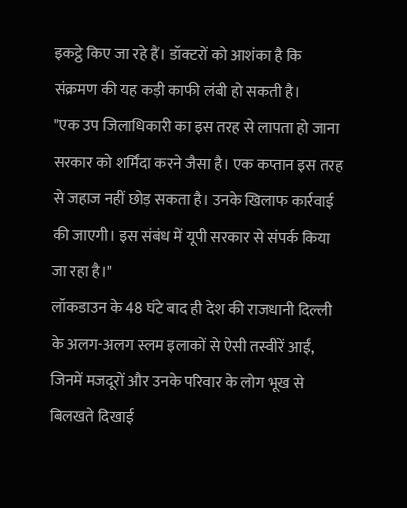इकट्ठे किए जा रहे हैं। डॉक्टरों को आशंका है कि संक्रमण की यह कड़ी काफी लंबी हो सकती है।
"एक उप जिलाधिकारी का इस तरह से लापता हो जाना सरकार को शर्मिंदा करने जैसा है। एक कप्तान इस तरह से जहाज नहीं छोड़ सकता है। उनके खिलाफ कार्रवाई की जाएगी। इस संबंध में यूपी सरकार से संपर्क किया जा रहा है।"
लॉकडाउन के 48 घंटे बाद ही देश की राजधानी दिल्ली के अलग-अलग स्लम इलाकों से ऐसी तस्वीरें आईं, जिनमें मजदूरों और उनके परिवार के लोग भूख से बिलखते दिखाई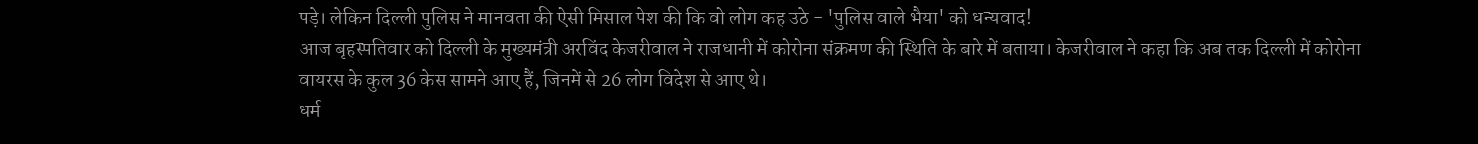पड़े। लेकिन दिल्ली पुलिस ने मानवता की ऐसी मिसाल पेश की कि वो लोग कह उठे - 'पुलिस वाले भैया' को धन्यवाद!
आज बृहस्पतिवार को दिल्ली के मुख्यमंत्री अरविंद केजरीवाल ने राजधानी में कोरोना संक्रमण की स्थिति के बारे में बताया। केजरीवाल ने कहा कि अब तक दिल्ली में कोरोना वायरस के कुल 36 केस सामने आए हैं, जिनमें से 26 लोग विदेश से आए थे।
धर्म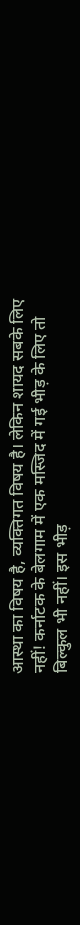आस्था का विषय है, व्यक्तिगत विषय है। लेकिन शायद सबके लिए नहीं! कर्नाटक के बेलगाम में एक मस्जिद में गई भीड़ के लिए तो बिल्कुल भी नहीं। इस भीड़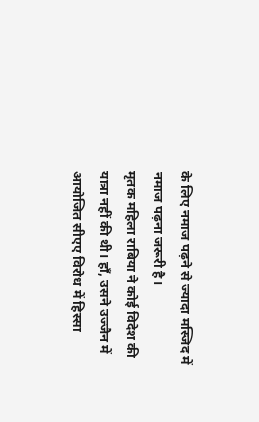के लिए नमाज पढ़ने से ज्यादा मस्जिद में नमाज पढ़ना जरूरी है।
मृतक महिला राबिया ने कोई विदेश की यात्रा नहीं की थी। हाँ, उसने उज्जैन में आयोजित सीएए विरोध में हिस्सा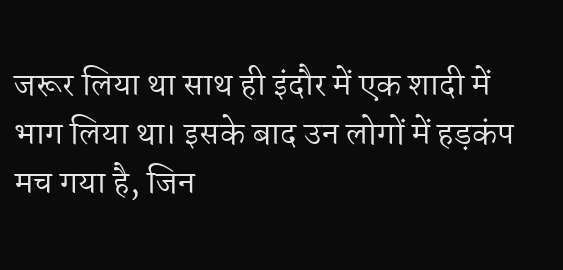जरूर लिया था साथ ही इंदौर में एक शादी में भाग लिया था। इसके बाद उन लोगों में हड़कंप मच गया है, जिन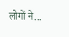लोगों ने...